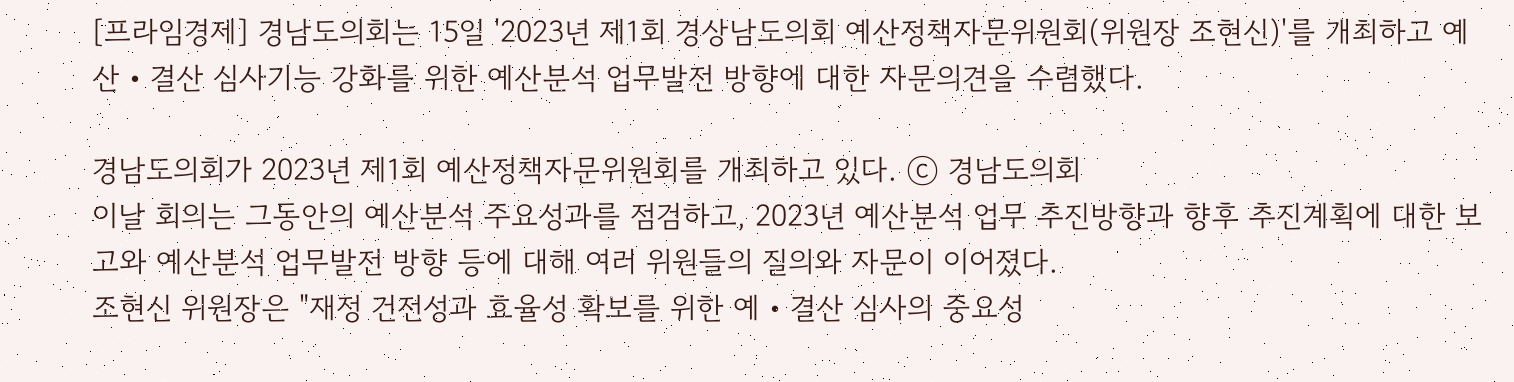[프라임경제] 경남도의회는 15일 '2023년 제1회 경상남도의회 예산정책자문위원회(위원장 조현신)'를 개최하고 예산‧결산 심사기능 강화를 위한 예산분석 업무발전 방향에 대한 자문의견을 수렴했다.

경남도의회가 2023년 제1회 예산정책자문위원회를 개최하고 있다. ⓒ 경남도의회
이날 회의는 그동안의 예산분석 주요성과를 점검하고, 2023년 예산분석 업무 추진방향과 향후 추진계획에 대한 보고와 예산분석 업무발전 방향 등에 대해 여러 위원들의 질의와 자문이 이어졌다.
조현신 위원장은 "재정 건전성과 효율성 확보를 위한 예‧결산 심사의 중요성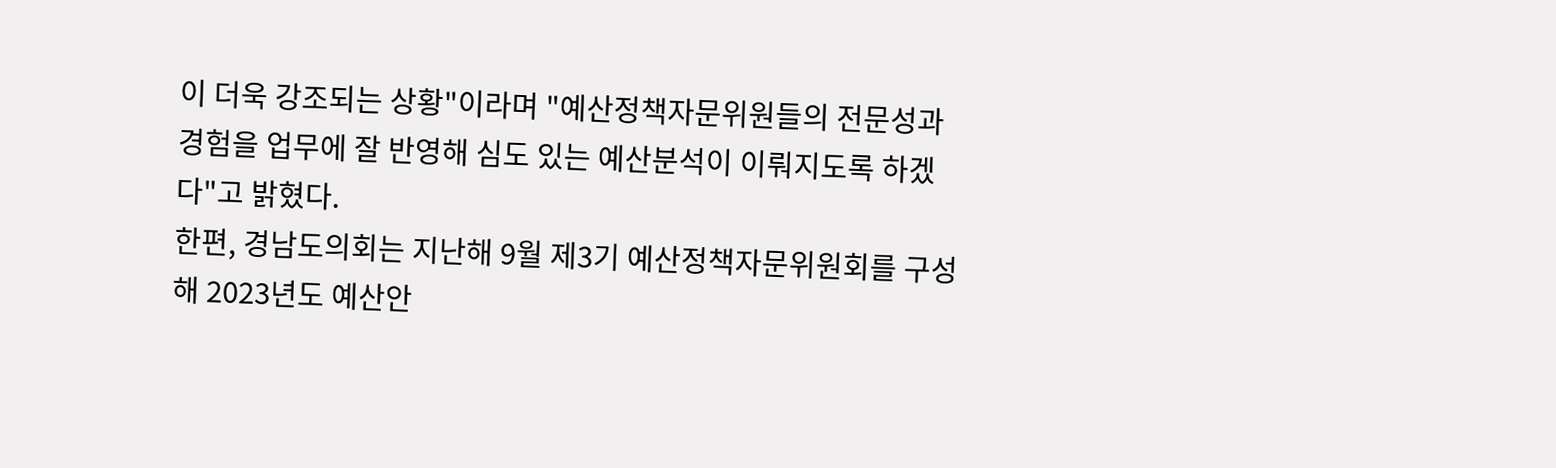이 더욱 강조되는 상황"이라며 "예산정책자문위원들의 전문성과 경험을 업무에 잘 반영해 심도 있는 예산분석이 이뤄지도록 하겠다"고 밝혔다.
한편, 경남도의회는 지난해 9월 제3기 예산정책자문위원회를 구성해 2023년도 예산안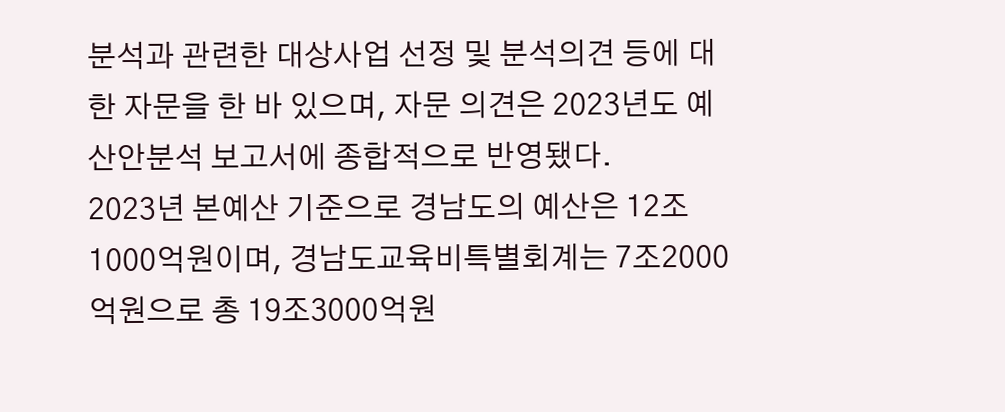분석과 관련한 대상사업 선정 및 분석의견 등에 대한 자문을 한 바 있으며, 자문 의견은 2023년도 예산안분석 보고서에 종합적으로 반영됐다.
2023년 본예산 기준으로 경남도의 예산은 12조1000억원이며, 경남도교육비특별회계는 7조2000억원으로 총 19조3000억원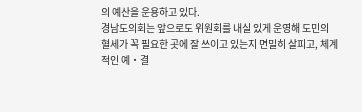의 예산을 운용하고 있다.
경남도의회는 앞으로도 위원회를 내실 있게 운영해 도민의 혈세가 꼭 필요한 곳에 잘 쓰이고 있는지 면밀히 살피고, 체계적인 예‧결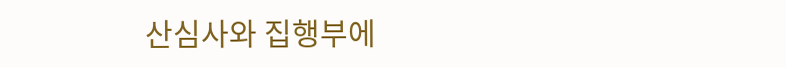산심사와 집행부에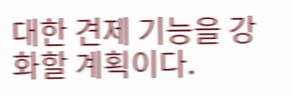대한 견제 기능을 강화할 계획이다.